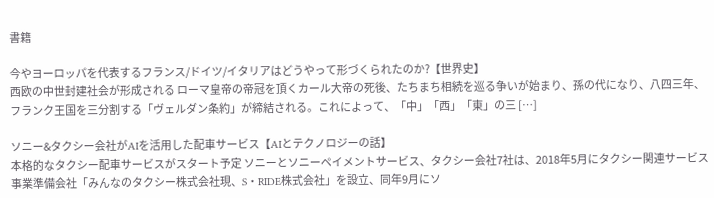書籍

今やヨーロッパを代表するフランス/ドイツ/イタリアはどうやって形づくられたのか?【世界史】
西欧の中世封建社会が形成される ローマ皇帝の帝冠を頂くカール大帝の死後、たちまち相続を巡る争いが始まり、孫の代になり、八四三年、フランク王国を三分割する「ヴェルダン条約」が締結される。これによって、「中」「西」「東」の三 […]

ソニー&タクシー会社がAIを活用した配車サービス【AIとテクノロジーの話】
本格的なタクシー配車サービスがスタート予定 ソニーとソニーペイメントサービス、タクシー会社7社は、2018年5月にタクシー関連サービス事業準備会社「みんなのタクシー株式会社現、S・RIDE株式会社」を設立、同年9月にソ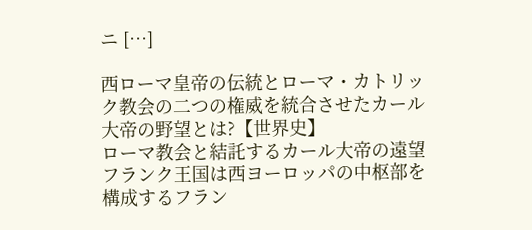ニ […]

西ローマ皇帝の伝統とローマ・カトリック教会の二つの権威を統合させたカール大帝の野望とは?【世界史】
ローマ教会と結託するカール大帝の遠望 フランク王国は西ヨーロッパの中枢部を構成するフラン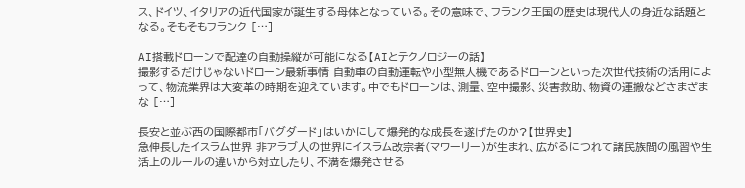ス、ドイツ、イタリアの近代国家が誕生する母体となっている。その意味で、フランク王国の歴史は現代人の身近な話題となる。そもそもフランク […]

AI搭載ドローンで配達の自動操縦が可能になる【AIとテクノロジーの話】
撮影するだけじゃないドローン最新事情 自動車の自動運転や小型無人機であるドローンといった次世代技術の活用によって、物流業界は大変革の時期を迎えています。中でもドローンは、測量、空中撮影、災害救助、物資の運搬などさまざまな […]

長安と並ぶ西の国際都市「バグダード」はいかにして爆発的な成長を遂げたのか?【世界史】
急伸長したイスラム世界 非アラブ人の世界にイスラム改宗者(マワーリー)が生まれ、広がるにつれて諸民族間の風習や生活上のルールの違いから対立したり、不満を爆発させる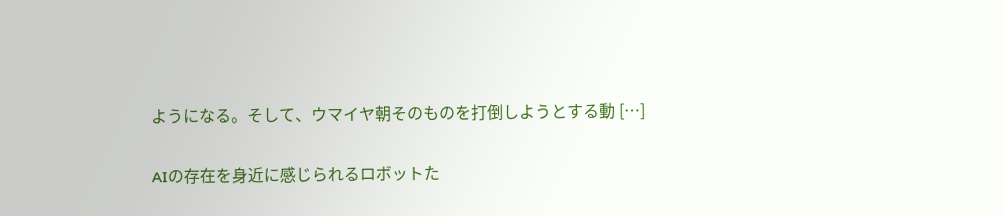ようになる。そして、ウマイヤ朝そのものを打倒しようとする動 […]

AIの存在を身近に感じられるロボットた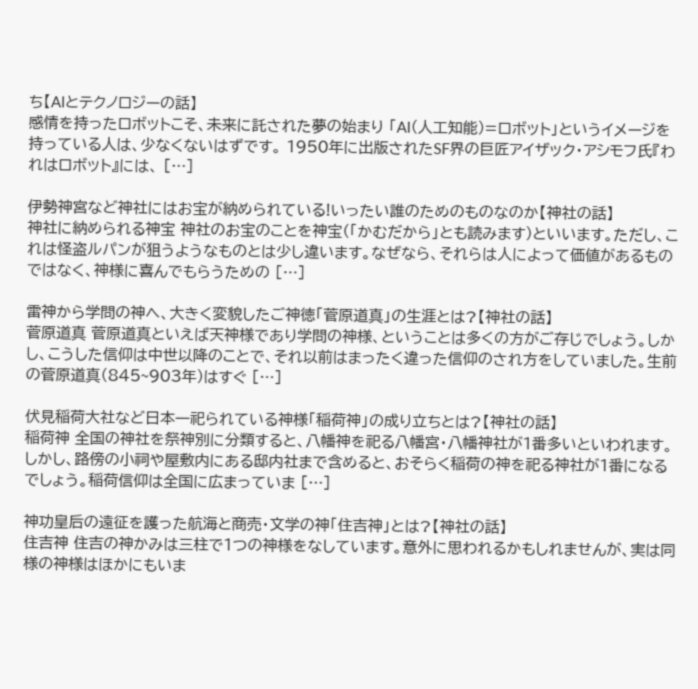ち【AIとテクノロジーの話】
感情を持ったロボットこそ、未来に託された夢の始まり 「AI(人工知能)=ロボット」というイメージを持っている人は、少なくないはずです。 1950年に出版されたSF界の巨匠アイザック・アシモフ氏『われはロボット』には、 […]

伊勢神宮など神社にはお宝が納められている!いったい誰のためのものなのか【神社の話】
神社に納められる神宝 神社のお宝のことを神宝(「かむだから」とも読みます)といいます。ただし、これは怪盗ルパンが狙うようなものとは少し違います。なぜなら、それらは人によって価値があるものではなく、神様に喜んでもらうための […]

雷神から学問の神へ、大きく変貌したご神徳「菅原道真」の生涯とは?【神社の話】
菅原道真 菅原道真といえば天神様であり学問の神様、ということは多くの方がご存じでしょう。しかし、こうした信仰は中世以降のことで、それ以前はまったく違った信仰のされ方をしていました。生前の菅原道真(845~903年)はすぐ […]

伏見稲荷大社など日本一祀られている神様「稲荷神」の成り立ちとは?【神社の話】
稲荷神 全国の神社を祭神別に分類すると、八幡神を祀る八幡宮・八幡神社が1番多いといわれます。しかし、路傍の小祠や屋敷内にある邸内社まで含めると、おそらく稲荷の神を祀る神社が1番になるでしょう。稲荷信仰は全国に広まっていま […]

神功皇后の遠征を護った航海と商売・文学の神「住吉神」とは?【神社の話】
住吉神 住吉の神かみは三柱で1つの神様をなしています。意外に思われるかもしれませんが、実は同様の神様はほかにもいま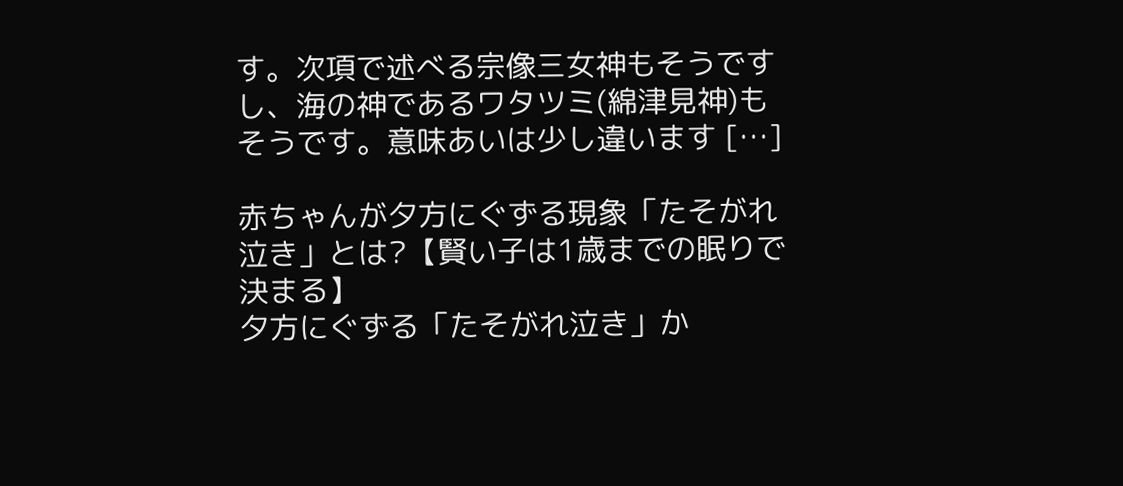す。次項で述べる宗像三女神もそうですし、海の神であるワタツミ(綿津見神)もそうです。意味あいは少し違います […]

赤ちゃんが夕方にぐずる現象「たそがれ泣き」とは?【賢い子は1歳までの眠りで決まる】
夕方にぐずる「たそがれ泣き」か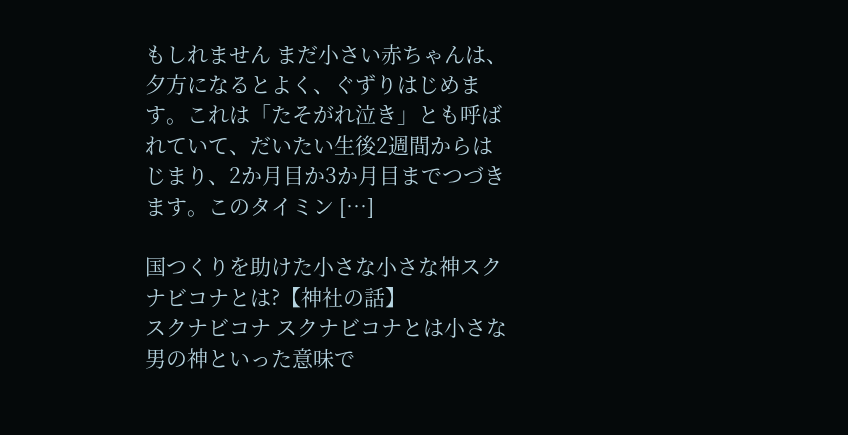もしれません まだ小さい赤ちゃんは、夕方になるとよく、ぐずりはじめます。これは「たそがれ泣き」とも呼ばれていて、だいたい生後2週間からはじまり、2か月目か3か月目までつづきます。このタイミン […]

国つくりを助けた小さな小さな神スクナビコナとは?【神社の話】
スクナビコナ スクナビコナとは小さな男の神といった意味で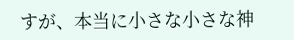すが、本当に小さな小さな神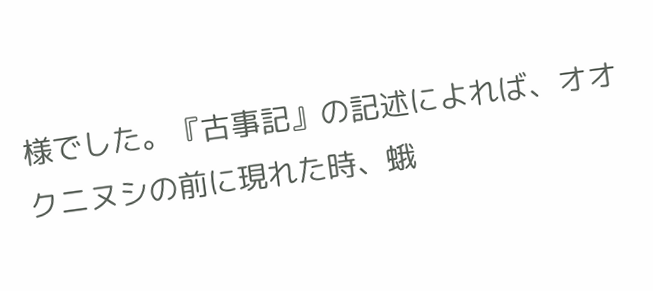様でした。『古事記』の記述によれば、オオクニヌシの前に現れた時、蛾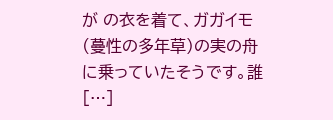が の衣を着て、ガガイモ(蔓性の多年草)の実の舟に乗っていたそうです。誰 […]